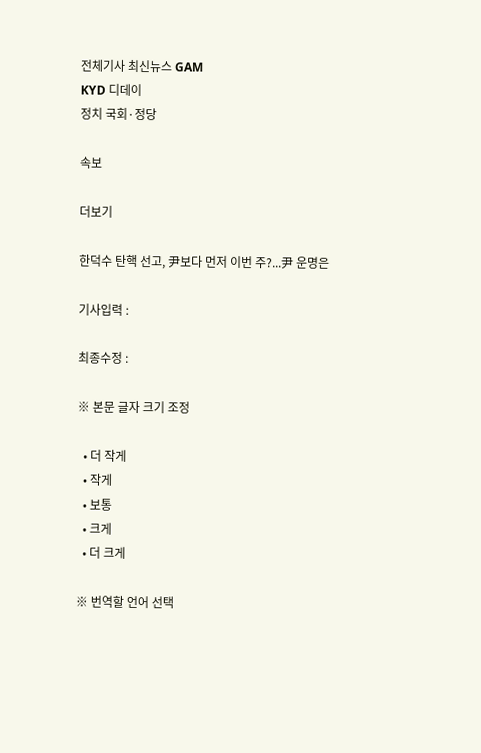전체기사 최신뉴스 GAM
KYD 디데이
정치 국회·정당

속보

더보기

한덕수 탄핵 선고, 尹보다 먼저 이번 주?...尹 운명은

기사입력 :

최종수정 :

※ 본문 글자 크기 조정

  • 더 작게
  • 작게
  • 보통
  • 크게
  • 더 크게

※ 번역할 언어 선택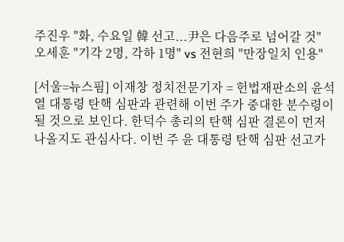주진우 "화, 수요일 韓 선고...尹은 다음주로 넘어갈 것"
오세훈 "기각 2명, 각하 1명" vs 전현희 "만장일치 인용"

[서울=뉴스핌] 이재창 정치전문기자 = 헌법재판소의 윤석열 대통령 탄핵 심판과 관련해 이번 주가 중대한 분수령이 될 것으로 보인다. 한덕수 총리의 탄핵 심판 결론이 먼저 나올지도 관심사다. 이번 주 윤 대통령 탄핵 심판 선고가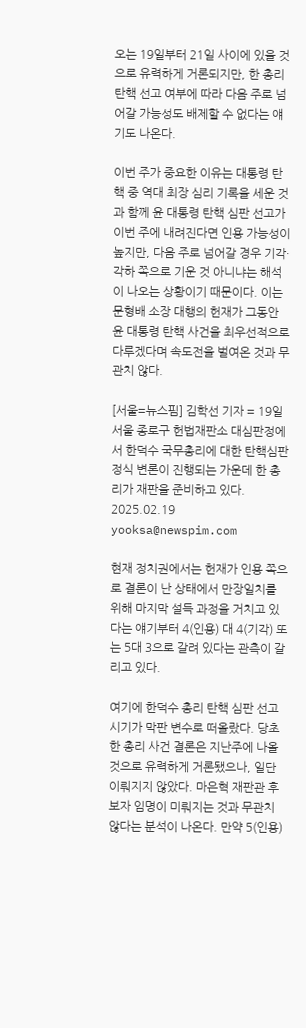오는 19일부터 21일 사이에 있을 것으로 유력하게 거론되지만, 한 총리 탄핵 선고 여부에 따라 다음 주로 넘어갈 가능성도 배제할 수 없다는 얘기도 나온다.

이번 주가 중요한 이유는 대통령 탄핵 중 역대 최장 심리 기록을 세운 것과 함께 윤 대통령 탄핵 심판 선고가 이번 주에 내려진다면 인용 가능성이 높지만, 다음 주로 넘어갈 경우 기각·각하 쪽으로 기운 것 아니냐는 해석이 나오는 상황이기 때문이다. 이는 문형배 소장 대행의 헌재가 그동안 윤 대통령 탄핵 사건을 최우선적으로 다루겠다며 속도전을 벌여온 것과 무관치 않다.

[서울=뉴스핌] 김학선 기자 = 19일 서울 종로구 헌법재판소 대심판정에서 한덕수 국무총리에 대한 탄핵심판 정식 변론이 진행되는 가운데 한 총리가 재판을 준비하고 있다. 2025.02.19 yooksa@newspim.com

현재 정치권에서는 헌재가 인용 쪽으로 결론이 난 상태에서 만장일치를 위해 마지막 설득 과정을 거치고 있다는 얘기부터 4(인용) 대 4(기각) 또는 5대 3으로 갈려 있다는 관측이 갈리고 있다.

여기에 한덕수 총리 탄핵 심판 선고 시기가 막판 변수로 떠올랐다. 당초 한 총리 사건 결론은 지난주에 나올 것으로 유력하게 거론됐으나, 일단 이뤄지지 않았다. 마은혁 재판관 후보자 임명이 미뤄지는 것과 무관치 않다는 분석이 나온다. 만약 5(인용)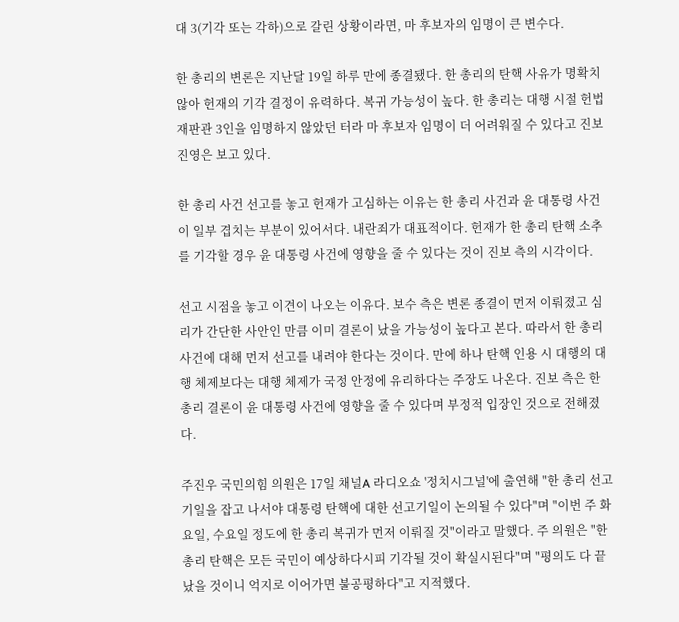대 3(기각 또는 각하)으로 갈린 상황이라면, 마 후보자의 임명이 큰 변수다.

한 총리의 변론은 지난달 19일 하루 만에 종결됐다. 한 총리의 탄핵 사유가 명확치 않아 헌재의 기각 결정이 유력하다. 복귀 가능성이 높다. 한 총리는 대행 시절 헌법재판관 3인을 임명하지 않았던 터라 마 후보자 임명이 더 어려워질 수 있다고 진보 진영은 보고 있다.

한 총리 사건 선고를 놓고 헌재가 고심하는 이유는 한 총리 사건과 윤 대통령 사건이 일부 겹치는 부분이 있어서다. 내란죄가 대표적이다. 헌재가 한 총리 탄핵 소추를 기각할 경우 윤 대통령 사건에 영향을 줄 수 있다는 것이 진보 측의 시각이다.

선고 시점을 놓고 이견이 나오는 이유다. 보수 측은 변론 종결이 먼저 이뤄졌고 심리가 간단한 사안인 만큼 이미 결론이 났을 가능성이 높다고 본다. 따라서 한 총리 사건에 대해 먼저 선고를 내려야 한다는 것이다. 만에 하나 탄핵 인용 시 대행의 대행 체제보다는 대행 체제가 국정 안정에 유리하다는 주장도 나온다. 진보 측은 한 총리 결론이 윤 대통령 사건에 영향을 줄 수 있다며 부정적 입장인 것으로 전해졌다.

주진우 국민의힘 의원은 17일 채널A 라디오쇼 '정치시그널'에 출연해 "한 총리 선고기일을 잡고 나서야 대통령 탄핵에 대한 선고기일이 논의될 수 있다"며 "이번 주 화요일, 수요일 정도에 한 총리 복귀가 먼저 이뤄질 것"이라고 말했다. 주 의원은 "한 총리 탄핵은 모든 국민이 예상하다시피 기각될 것이 확실시된다"며 "평의도 다 끝났을 것이니 억지로 이어가면 불공평하다"고 지적했다.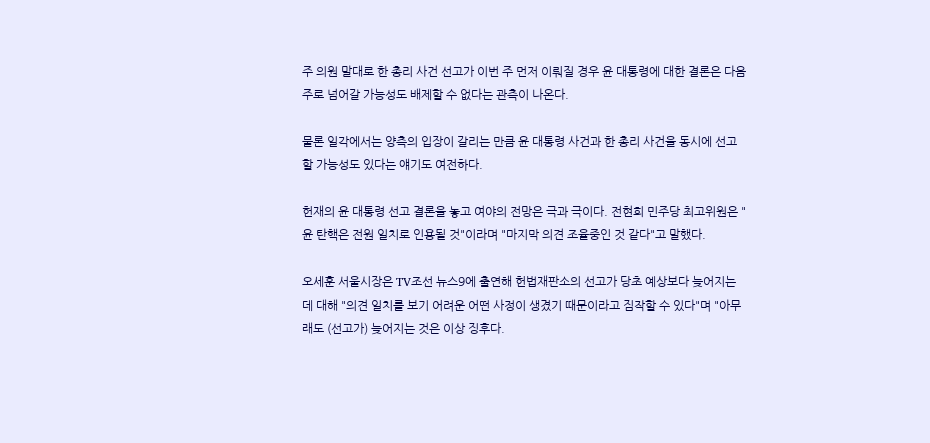주 의원 말대로 한 총리 사건 선고가 이번 주 먼저 이뤄질 경우 윤 대통령에 대한 결론은 다음 주로 넘어갈 가능성도 배제할 수 없다는 관측이 나온다.

물론 일각에서는 양측의 입장이 갈리는 만큼 윤 대통령 사건과 한 총리 사건을 동시에 선고할 가능성도 있다는 얘기도 여전하다.

헌재의 윤 대통령 선고 결론을 놓고 여야의 전망은 극과 극이다. 전현희 민주당 최고위원은 "윤 탄핵은 전원 일치로 인용될 것"이라며 "마지막 의견 조율중인 것 같다"고 말했다.

오세훈 서울시장은 TV조선 뉴스9에 출연해 헌법재판소의 선고가 당초 예상보다 늦어지는 데 대해 "의견 일치를 보기 어려운 어떤 사정이 생겼기 때문이라고 짐작할 수 있다"며 "아무래도 (선고가) 늦어지는 것은 이상 징후다.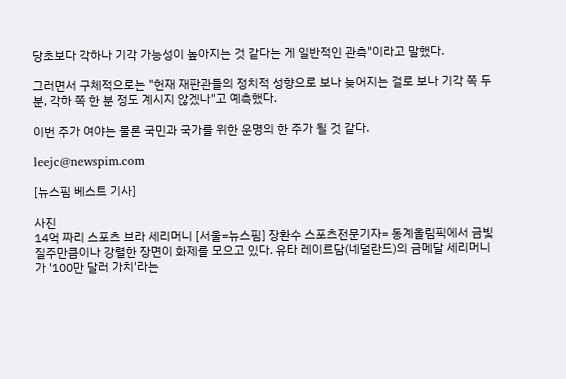당초보다 각하나 기각 가능성이 높아지는 것 같다는 게 일반적인 관측"이라고 말했다.

그러면서 구체적으로는 "헌재 재판관들의 정치적 성향으로 보나 늦어지는 걸로 보나 기각 쪽 두 분, 각하 쪽 한 분 정도 계시지 않겠나"고 예측했다.

이번 주가 여야는 물론 국민과 국가를 위한 운명의 한 주가 될 것 같다.

leejc@newspim.com

[뉴스핌 베스트 기사]

사진
14억 짜리 스포츠 브라 세리머니 [서울=뉴스핌] 장환수 스포츠전문기자= 동계올림픽에서 금빛 질주만큼이나 강렬한 장면이 화제를 모으고 있다. 유타 레이르담(네덜란드)의 금메달 세리머니가 '100만 달러 가치'라는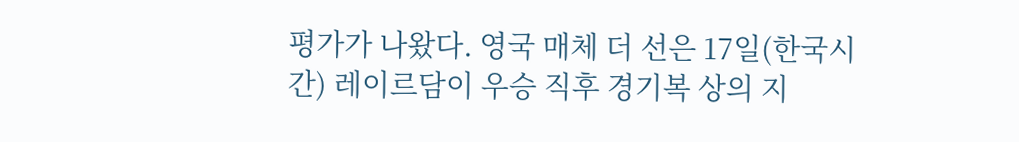평가가 나왔다. 영국 매체 더 선은 17일(한국시간) 레이르담이 우승 직후 경기복 상의 지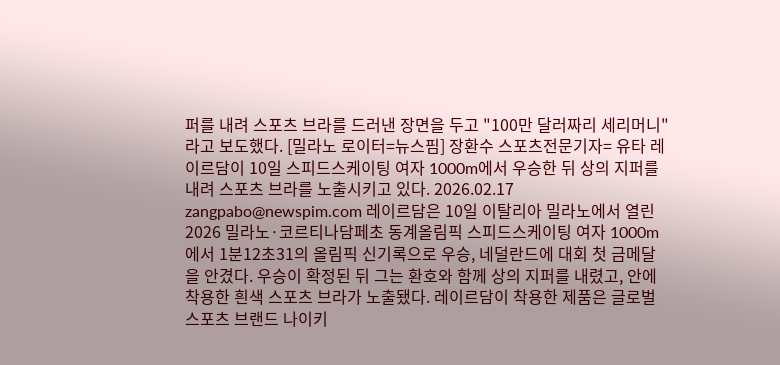퍼를 내려 스포츠 브라를 드러낸 장면을 두고 "100만 달러짜리 세리머니"라고 보도했다. [밀라노 로이터=뉴스핌] 장환수 스포츠전문기자= 유타 레이르담이 10일 스피드스케이팅 여자 1000m에서 우승한 뒤 상의 지퍼를 내려 스포츠 브라를 노출시키고 있다. 2026.02.17 zangpabo@newspim.com 레이르담은 10일 이탈리아 밀라노에서 열린 2026 밀라노·코르티나담페초 동계올림픽 스피드스케이팅 여자 1000m에서 1분12초31의 올림픽 신기록으로 우승, 네덜란드에 대회 첫 금메달을 안겼다. 우승이 확정된 뒤 그는 환호와 함께 상의 지퍼를 내렸고, 안에 착용한 흰색 스포츠 브라가 노출됐다. 레이르담이 착용한 제품은 글로벌 스포츠 브랜드 나이키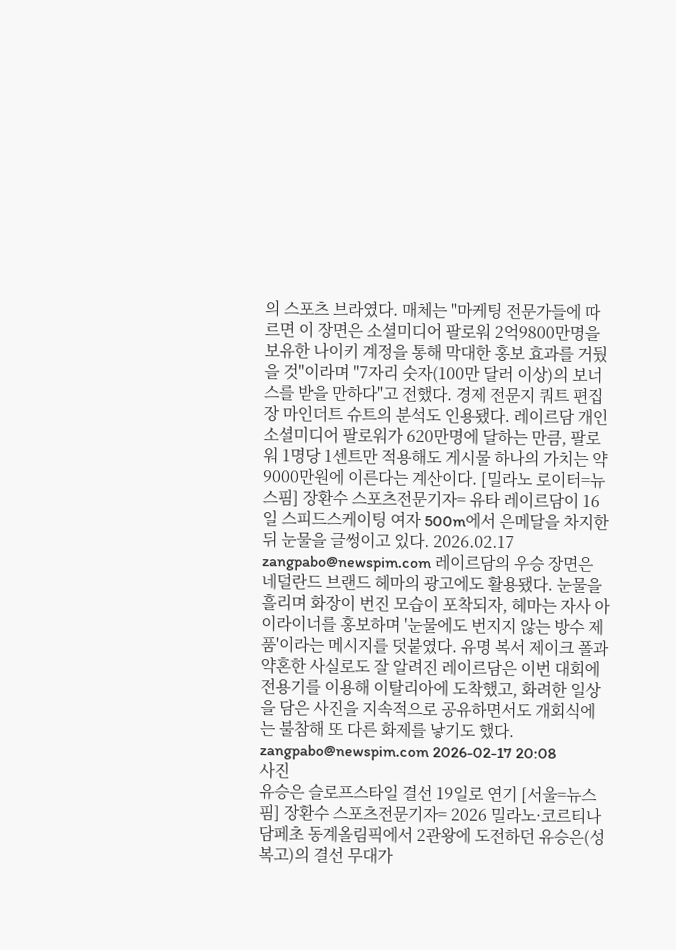의 스포츠 브라였다. 매체는 "마케팅 전문가들에 따르면 이 장면은 소셜미디어 팔로워 2억9800만명을 보유한 나이키 계정을 통해 막대한 홍보 효과를 거뒀을 것"이라며 "7자리 숫자(100만 달러 이상)의 보너스를 받을 만하다"고 전했다. 경제 전문지 쿼트 편집장 마인더트 슈트의 분석도 인용됐다. 레이르담 개인 소셜미디어 팔로워가 620만명에 달하는 만큼, 팔로워 1명당 1센트만 적용해도 게시물 하나의 가치는 약 9000만원에 이른다는 계산이다. [밀라노 로이터=뉴스핌] 장환수 스포츠전문기자= 유타 레이르담이 16일 스피드스케이팅 여자 500m에서 은메달을 차지한 뒤 눈물을 글썽이고 있다. 2026.02.17 zangpabo@newspim.com 레이르담의 우승 장면은 네덜란드 브랜드 헤마의 광고에도 활용됐다. 눈물을 흘리며 화장이 번진 모습이 포착되자, 헤마는 자사 아이라이너를 홍보하며 '눈물에도 번지지 않는 방수 제품'이라는 메시지를 덧붙였다. 유명 복서 제이크 폴과 약혼한 사실로도 잘 알려진 레이르담은 이번 대회에 전용기를 이용해 이탈리아에 도착했고, 화려한 일상을 담은 사진을 지속적으로 공유하면서도 개회식에는 불참해 또 다른 화제를 낳기도 했다. zangpabo@newspim.com 2026-02-17 20:08
사진
유승은 슬로프스타일 결선 19일로 연기 [서울=뉴스핌] 장환수 스포츠전문기자= 2026 밀라노·코르티나담페초 동계올림픽에서 2관왕에 도전하던 유승은(성복고)의 결선 무대가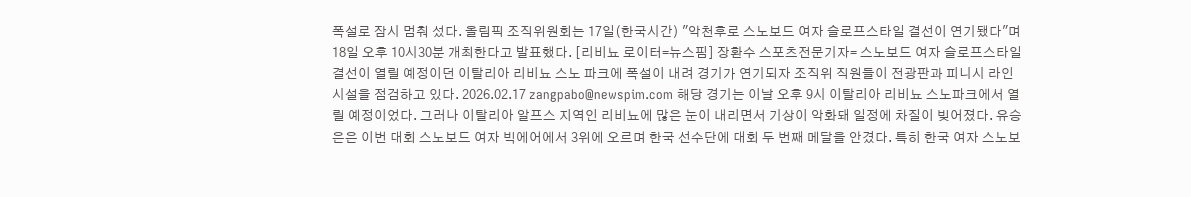폭설로 잠시 멈춰 섰다. 올림픽 조직위원회는 17일(한국시간) "악천후로 스노보드 여자 슬로프스타일 결선이 연기됐다"며 18일 오후 10시30분 개최한다고 발표했다. [리비뇨 로이터=뉴스핌] 장환수 스포츠전문기자= 스노보드 여자 슬로프스타일 결선이 열릴 예정이던 이탈리아 리비뇨 스노 파크에 폭설이 내려 경기가 연기되자 조직위 직원들이 전광판과 피니시 라인 시설을 점검하고 있다. 2026.02.17 zangpabo@newspim.com 해당 경기는 이날 오후 9시 이탈리아 리비뇨 스노파크에서 열릴 예정이었다. 그러나 이탈리아 알프스 지역인 리비뇨에 많은 눈이 내리면서 기상이 악화돼 일정에 차질이 빚어졌다. 유승은은 이번 대회 스노보드 여자 빅에어에서 3위에 오르며 한국 선수단에 대회 두 번째 메달을 안겼다. 특히 한국 여자 스노보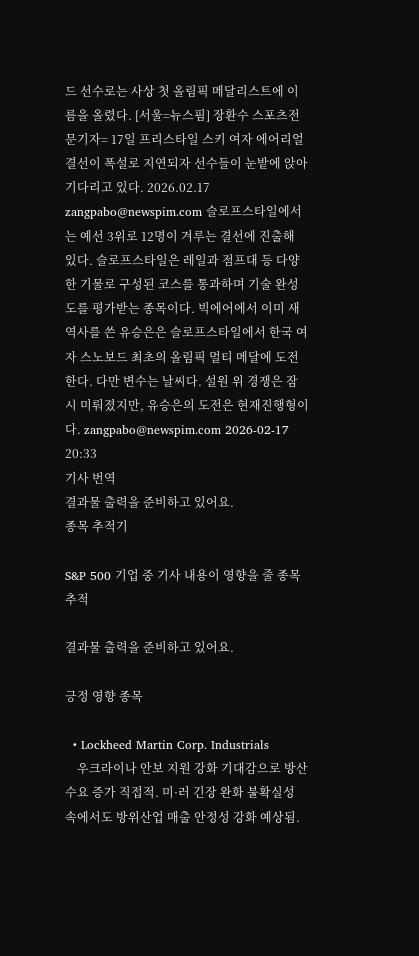드 선수로는 사상 첫 올림픽 메달리스트에 이름을 올렸다. [서울=뉴스핌] 장환수 스포츠전문기자= 17일 프리스타일 스키 여자 에어리얼 결선이 폭설로 지연되자 선수들이 눈밭에 앉아 기다리고 있다. 2026.02.17 zangpabo@newspim.com 슬로프스타일에서는 예선 3위로 12명이 겨루는 결선에 진출해 있다. 슬로프스타일은 레일과 점프대 등 다양한 기물로 구성된 코스를 통과하며 기술 완성도를 평가받는 종목이다. 빅에어에서 이미 새 역사를 쓴 유승은은 슬로프스타일에서 한국 여자 스노보드 최초의 올림픽 멀티 메달에 도전한다. 다만 변수는 날씨다. 설원 위 경쟁은 잠시 미뤄졌지만, 유승은의 도전은 현재진행형이다. zangpabo@newspim.com 2026-02-17 20:33
기사 번역
결과물 출력을 준비하고 있어요.
종목 추적기

S&P 500 기업 중 기사 내용이 영향을 줄 종목 추적

결과물 출력을 준비하고 있어요.

긍정 영향 종목

  • Lockheed Martin Corp. Industrials
    우크라이나 안보 지원 강화 기대감으로 방산 수요 증가 직접적. 미·러 긴장 완화 불확실성 속에서도 방위산업 매출 안정성 강화 예상됨.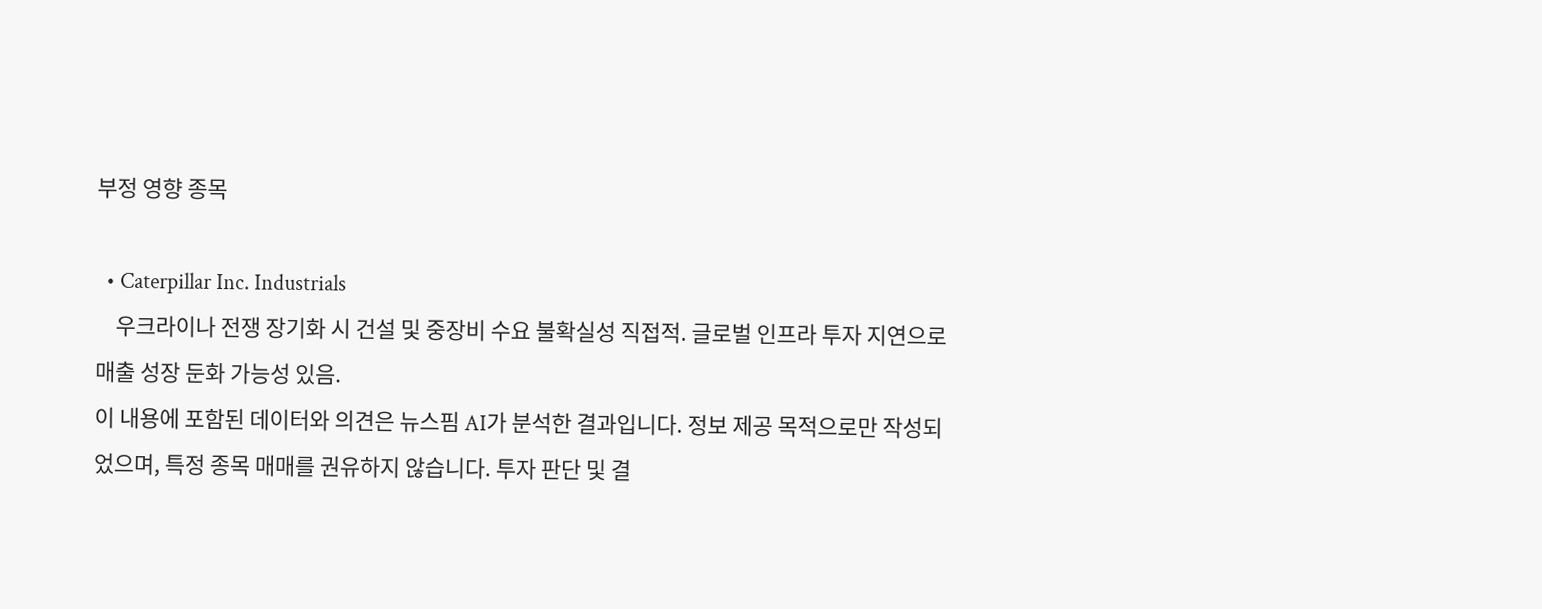부정 영향 종목

  • Caterpillar Inc. Industrials
    우크라이나 전쟁 장기화 시 건설 및 중장비 수요 불확실성 직접적. 글로벌 인프라 투자 지연으로 매출 성장 둔화 가능성 있음.
이 내용에 포함된 데이터와 의견은 뉴스핌 AI가 분석한 결과입니다. 정보 제공 목적으로만 작성되었으며, 특정 종목 매매를 권유하지 않습니다. 투자 판단 및 결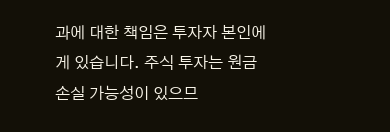과에 대한 책임은 투자자 본인에게 있습니다. 주식 투자는 원금 손실 가능성이 있으므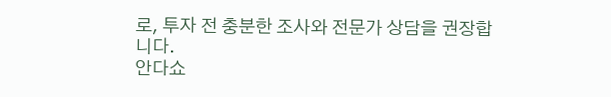로, 투자 전 충분한 조사와 전문가 상담을 권장합니다.
안다쇼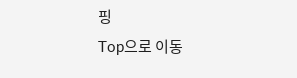핑
Top으로 이동